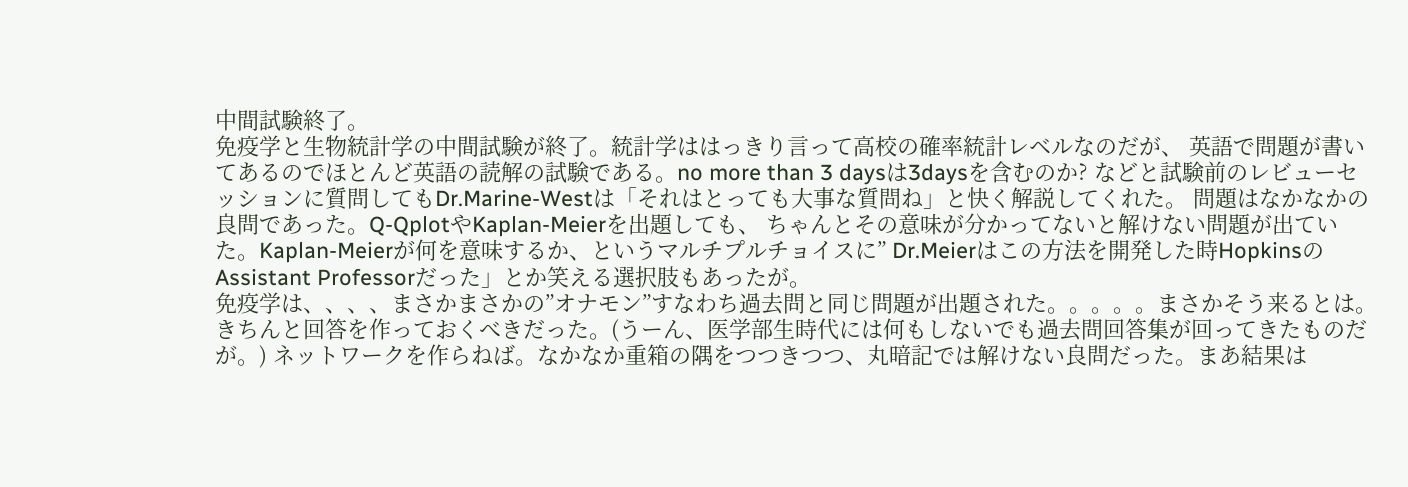中間試験終了。
免疫学と生物統計学の中間試験が終了。統計学ははっきり言って高校の確率統計レベルなのだが、 英語で問題が書いてあるのでほとんど英語の読解の試験である。no more than 3 daysは3daysを含むのか? などと試験前のレビューセッションに質問してもDr.Marine-Westは「それはとっても大事な質問ね」と快く解説してくれた。 問題はなかなかの良問であった。Q-QplotやKaplan-Meierを出題しても、 ちゃんとその意味が分かってないと解けない問題が出ていた。Kaplan-Meierが何を意味するか、というマルチプルチョイスに” Dr.Meierはこの方法を開発した時HopkinsのAssistant Professorだった」とか笑える選択肢もあったが。
免疫学は、、、、まさかまさかの”オナモン”すなわち過去問と同じ問題が出題された。。。。。まさかそう来るとは。 きちんと回答を作っておくべきだった。(うーん、医学部生時代には何もしないでも過去問回答集が回ってきたものだが。) ネットワークを作らねば。なかなか重箱の隅をつつきつつ、丸暗記では解けない良問だった。まあ結果は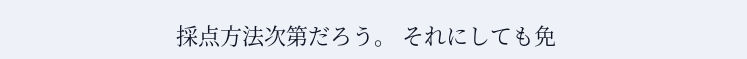採点方法次第だろう。 それにしても免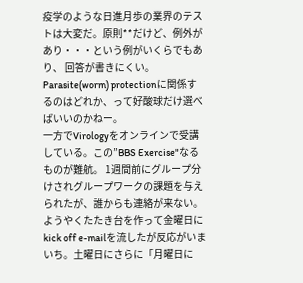疫学のような日進月歩の業界のテストは大変だ。原則**だけど、例外があり・・・という例がいくらでもあり、 回答が書きにくい。Parasite(worm) protectionに関係するのはどれか、って好酸球だけ選べばいいのかねー。
一方でVirologyをオンラインで受講している。この”BBS Exercise"なるものが難航。 1週間前にグループ分けされグループワークの課題を与えられたが、誰からも連絡が来ない。ようやくたたき台を作って金曜日にkick off e-mailを流したが反応がいまいち。土曜日にさらに「月曜日に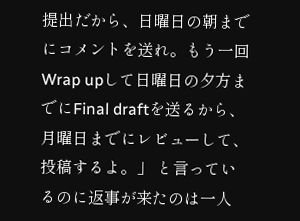提出だから、日曜日の朝までにコメントを送れ。もう一回Wrap upして日曜日の夕方までにFinal draftを送るから、月曜日までにレビューして、投稿するよ。」 と言っているのに返事が来たのは一人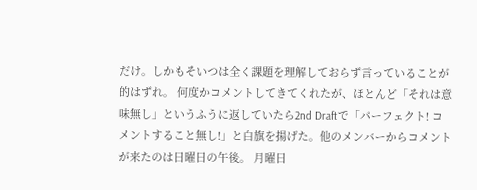だけ。しかもそいつは全く課題を理解しておらず言っていることが的はずれ。 何度かコメントしてきてくれたが、ほとんど「それは意味無し」というふうに返していたら2nd Draftで「パーフェクト! コメントすること無し!」と白旗を揚げた。他のメンバーからコメントが来たのは日曜日の午後。 月曜日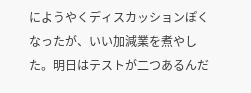にようやくディスカッションぽくなったが、いい加減業を煮やした。明日はテストが二つあるんだ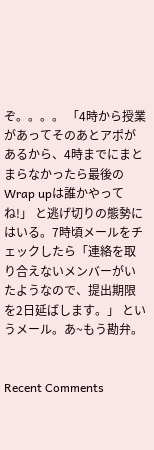ぞ。。。。 「4時から授業があってそのあとアポがあるから、4時までにまとまらなかったら最後のWrap upは誰かやってね!」 と逃げ切りの態勢にはいる。7時頃メールをチェックしたら「連絡を取り合えないメンバーがいたようなので、提出期限を2日延ばします。」 というメール。あ~もう勘弁。


Recent Comments